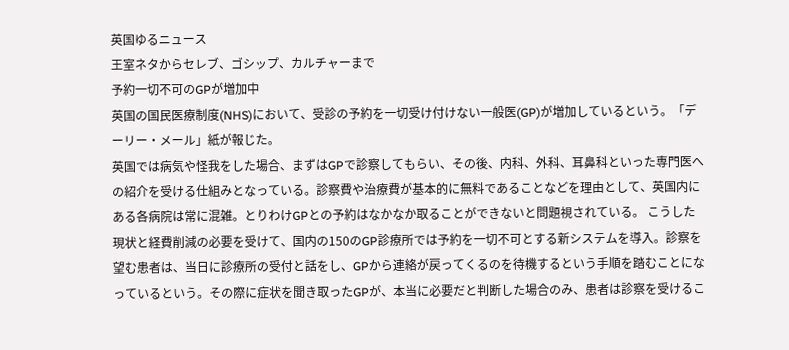英国ゆるニュース
王室ネタからセレブ、ゴシップ、カルチャーまで
予約一切不可のGPが増加中
英国の国民医療制度(NHS)において、受診の予約を一切受け付けない一般医(GP)が増加しているという。「デーリー・メール」紙が報じた。
英国では病気や怪我をした場合、まずはGPで診察してもらい、その後、内科、外科、耳鼻科といった専門医への紹介を受ける仕組みとなっている。診察費や治療費が基本的に無料であることなどを理由として、英国内にある各病院は常に混雑。とりわけGPとの予約はなかなか取ることができないと問題視されている。 こうした現状と経費削減の必要を受けて、国内の150のGP診療所では予約を一切不可とする新システムを導入。診察を望む患者は、当日に診療所の受付と話をし、GPから連絡が戻ってくるのを待機するという手順を踏むことになっているという。その際に症状を聞き取ったGPが、本当に必要だと判断した場合のみ、患者は診察を受けるこ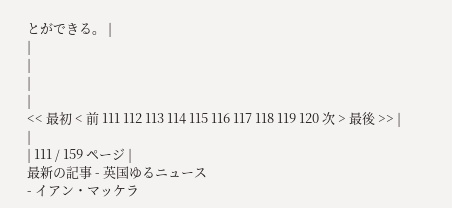とができる。 |
|
|
|
|
<< 最初 < 前 111 112 113 114 115 116 117 118 119 120 次 > 最後 >> |
|
| 111 / 159 ページ |
最新の記事 - 英国ゆるニュース
- イアン・マッケラ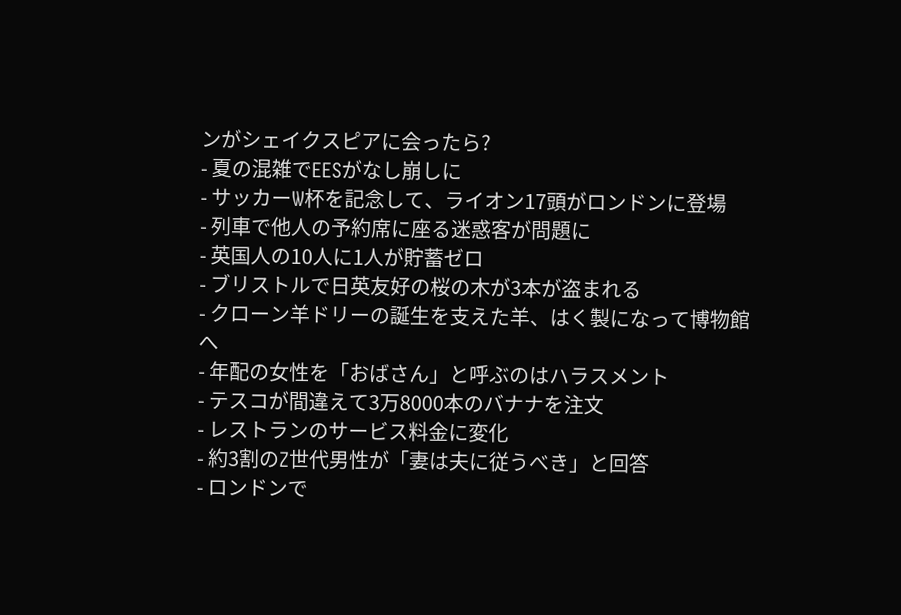ンがシェイクスピアに会ったら?
- 夏の混雑でEESがなし崩しに
- サッカーW杯を記念して、ライオン17頭がロンドンに登場
- 列車で他人の予約席に座る迷惑客が問題に
- 英国人の10人に1人が貯蓄ゼロ
- ブリストルで日英友好の桜の木が3本が盗まれる
- クローン羊ドリーの誕生を支えた羊、はく製になって博物館へ
- 年配の女性を「おばさん」と呼ぶのはハラスメント
- テスコが間違えて3万8000本のバナナを注文
- レストランのサービス料金に変化
- 約3割のZ世代男性が「妻は夫に従うべき」と回答
- ロンドンで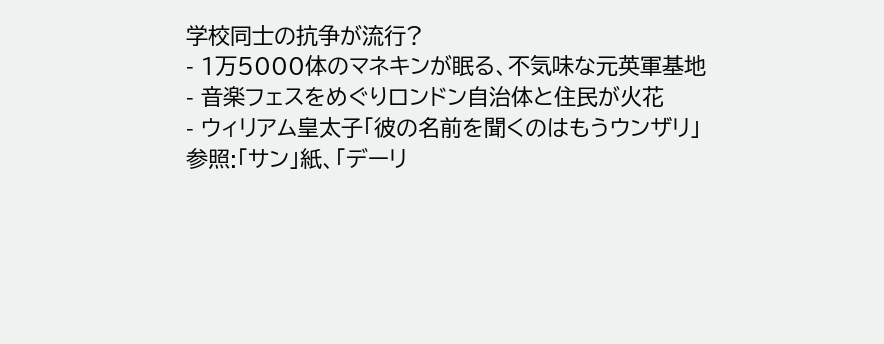学校同士の抗争が流行?
- 1万5000体のマネキンが眠る、不気味な元英軍基地
- 音楽フェスをめぐりロンドン自治体と住民が火花
- ウィリアム皇太子「彼の名前を聞くのはもうウンザリ」
参照:「サン」紙、「デーリ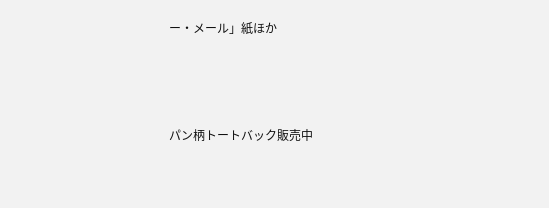ー・メール」紙ほか



パン柄トートバック販売中